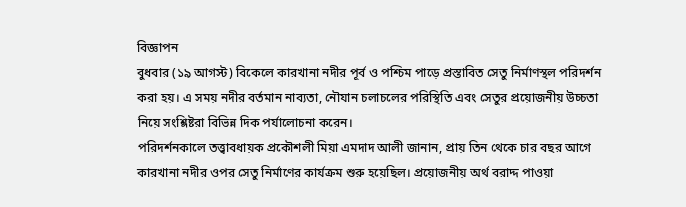বিজ্ঞাপন
বুধবার (১৯ আগস্ট) বিকেলে কারখানা নদীর পূর্ব ও পশ্চিম পাড়ে প্রস্তাবিত সেতু নির্মাণস্থল পরিদর্শন করা হয়। এ সময় নদীর বর্তমান নাব্যতা, নৌযান চলাচলের পরিস্থিতি এবং সেতুর প্রয়োজনীয় উচ্চতা নিয়ে সংশ্লিষ্টরা বিভিন্ন দিক পর্যালোচনা করেন।
পরিদর্শনকালে তত্ত্বাবধায়ক প্রকৌশলী মিয়া এমদাদ আলী জানান, প্রায় তিন থেকে চার বছর আগে কারখানা নদীর ওপর সেতু নির্মাণের কার্যক্রম শুরু হয়েছিল। প্রয়োজনীয় অর্থ বরাদ্দ পাওয়া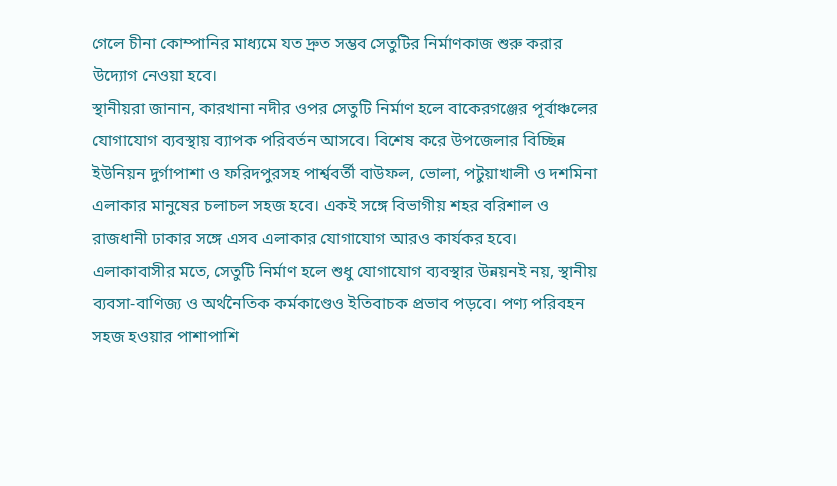গেলে চীনা কোম্পানির মাধ্যমে যত দ্রুত সম্ভব সেতুটির নির্মাণকাজ শুরু করার উদ্যোগ নেওয়া হবে।
স্থানীয়রা জানান, কারখানা নদীর ওপর সেতুটি নির্মাণ হলে বাকেরগঞ্জের পূর্বাঞ্চলের যোগাযোগ ব্যবস্থায় ব্যাপক পরিবর্তন আসবে। বিশেষ করে উপজেলার বিচ্ছিন্ন ইউনিয়ন দুর্গাপাশা ও ফরিদপুরসহ পার্শ্ববর্তী বাউফল, ভোলা, পটুয়াখালী ও দশমিনা এলাকার মানুষের চলাচল সহজ হবে। একই সঙ্গে বিভাগীয় শহর বরিশাল ও রাজধানী ঢাকার সঙ্গে এসব এলাকার যোগাযোগ আরও কার্যকর হবে।
এলাকাবাসীর মতে, সেতুটি নির্মাণ হলে শুধু যোগাযোগ ব্যবস্থার উন্নয়নই নয়, স্থানীয় ব্যবসা-বাণিজ্য ও অর্থনৈতিক কর্মকাণ্ডেও ইতিবাচক প্রভাব পড়বে। পণ্য পরিবহন সহজ হওয়ার পাশাপাশি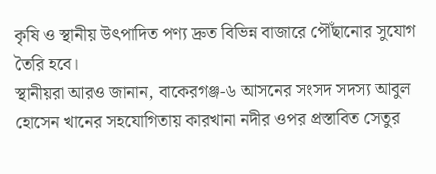কৃষি ও স্থানীয় উৎপাদিত পণ্য দ্রুত বিভিন্ন বাজারে পৌঁছানোর সুযোগ তৈরি হবে।
স্থানীয়রা আরও জানান, বাকেরগঞ্জ-৬ আসনের সংসদ সদস্য আবুল হোসেন খানের সহযোগিতায় কারখানা নদীর ওপর প্রস্তাবিত সেতুর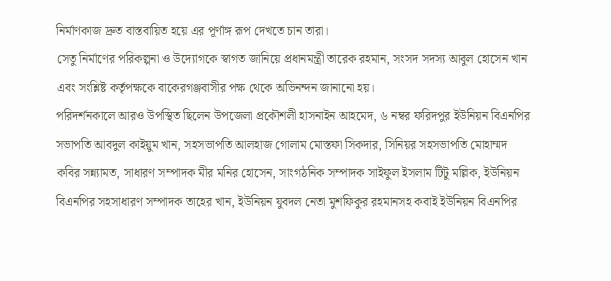নির্মাণকাজ দ্রুত বাস্তবায়িত হয়ে এর পূর্ণাঙ্গ রূপ দেখতে চান তারা।
সেতু নির্মাণের পরিকল্পনা ও উদ্যোগকে স্বাগত জানিয়ে প্রধানমন্ত্রী তারেক রহমান, সংসদ সদস্য আবুল হোসেন খান এবং সংশ্লিষ্ট কর্তৃপক্ষকে বাকেরগঞ্জবাসীর পক্ষ থেকে অভিনন্দন জানানো হয়।
পরিদর্শনকালে আরও উপস্থিত ছিলেন উপজেলা প্রকৌশলী হাসনাইন আহমেদ, ৬ নম্বর ফরিদপুর ইউনিয়ন বিএনপির সভাপতি আবদুল কাইয়ুম খান, সহসভাপতি আলহাজ গোলাম মোস্তফা সিকদার, সিনিয়র সহসভাপতি মোহাম্মদ কবির সন্ন্যামত, সাধারণ সম্পাদক মীর মনির হোসেন, সাংগঠনিক সম্পাদক সাইফুল ইসলাম টিটু মল্লিক, ইউনিয়ন বিএনপির সহসাধারণ সম্পাদক তাহের খান, ইউনিয়ন যুবদল নেতা মুশফিকুর রহমানসহ কবাই ইউনিয়ন বিএনপির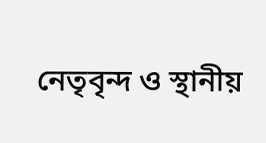নেতৃবৃন্দ ও স্থানীয়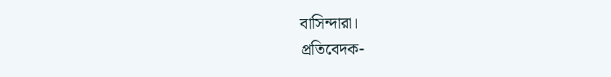বাসিন্দারা।
প্রতিবেদক-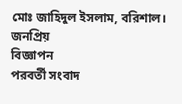মোঃ জাহিদুল ইসলাম, বরিশাল।
জনপ্রিয়
বিজ্ঞাপন
পরবর্তী সংবাদ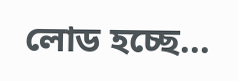লোড হচ্ছে...